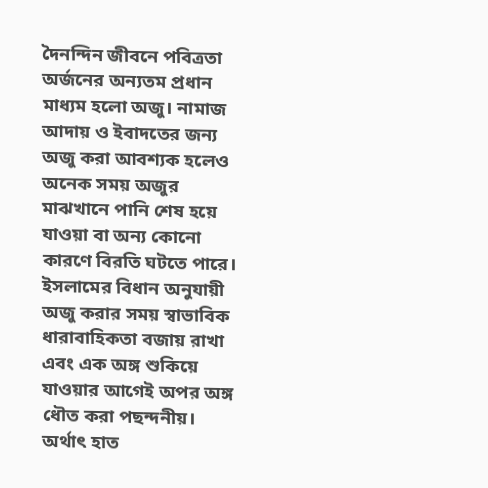দৈনন্দিন জীবনে পবিত্রতা অর্জনের অন্যতম প্রধান মাধ্যম হলো অজু। নামাজ আদায় ও ইবাদতের জন্য অজু করা আবশ্যক হলেও অনেক সময় অজুর মাঝখানে পানি শেষ হয়ে যাওয়া বা অন্য কোনো কারণে বিরতি ঘটতে পারে।
ইসলামের বিধান অনুযায়ী অজু করার সময় স্বাভাবিক ধারাবাহিকতা বজায় রাখা এবং এক অঙ্গ শুকিয়ে যাওয়ার আগেই অপর অঙ্গ ধৌত করা পছন্দনীয়। অর্থাৎ হাত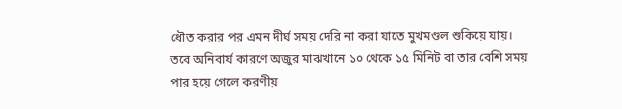ধৌত করার পর এমন দীর্ঘ সময় দেরি না করা যাতে মুখমণ্ডল শুকিয়ে যায়।
তবে অনিবার্য কারণে অজুর মাঝখানে ১০ থেকে ১৫ মিনিট বা তার বেশি সময় পার হয়ে গেলে করণীয়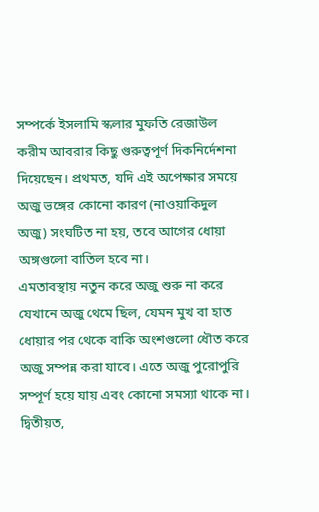সম্পর্কে ইসলামি স্কলার মুফতি রেজাউল করীম আবরার কিছু গুরুত্বপূর্ণ দিকনির্দেশনা দিয়েছেন। প্রথমত, যদি এই অপেক্ষার সময়ে অজু ভঙ্গের কোনো কারণ (নাওয়াকিদুল অজু) সংঘটিত না হয়, তবে আগের ধোয়া অঙ্গগুলো বাতিল হবে না।
এমতাবস্থায় নতুন করে অজু শুরু না করে যেখানে অজু থেমে ছিল, যেমন মুখ বা হাত ধোয়ার পর থেকে বাকি অংশগুলো ধৌত করে অজু সম্পন্ন করা যাবে। এতে অজু পুরোপুরি সম্পূর্ণ হয়ে যায় এবং কোনো সমস্যা থাকে না।
দ্বিতীয়ত,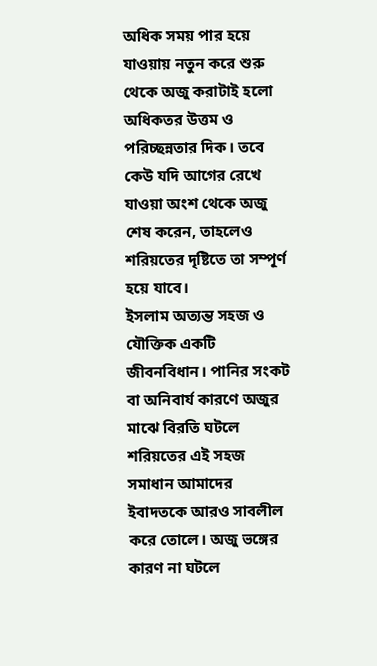অধিক সময় পার হয়ে যাওয়ায় নতুন করে শুরু থেকে অজু করাটাই হলো অধিকতর উত্তম ও পরিচ্ছন্নতার দিক। তবে কেউ যদি আগের রেখে যাওয়া অংশ থেকে অজু শেষ করেন, তাহলেও শরিয়তের দৃষ্টিতে তা সম্পূর্ণ হয়ে যাবে।
ইসলাম অত্যন্ত সহজ ও যৌক্তিক একটি জীবনবিধান। পানির সংকট বা অনিবার্য কারণে অজুর মাঝে বিরতি ঘটলে শরিয়তের এই সহজ সমাধান আমাদের ইবাদতকে আরও সাবলীল করে তোলে। অজু ভঙ্গের কারণ না ঘটলে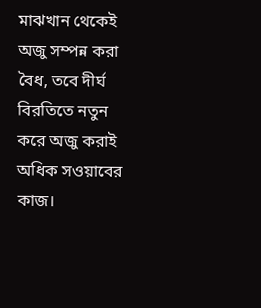মাঝখান থেকেই অজু সম্পন্ন করা বৈধ, তবে দীর্ঘ বিরতিতে নতুন করে অজু করাই অধিক সওয়াবের কাজ।